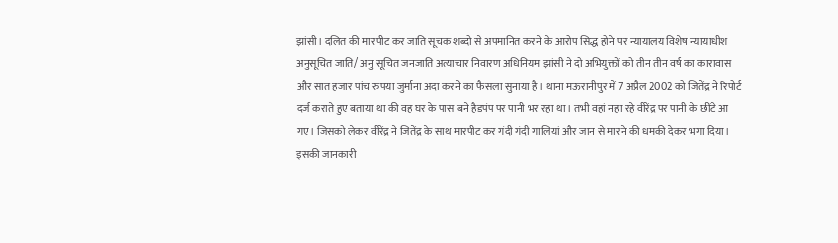झांसी। दलित की मारपीट कर जाति सूचक शब्दो से अपमानित करने के आरोप सिद्ध होने पर न्यायालय विशेष न्यायाधीश अनुसूचित जाति/ अनु सूचित जनजाति अत्याचार निवारण अधिनियम झांसी ने दो अभियुक्तों को तीन तीन वर्ष का कारावास और सात हजार पांच रुपया जुर्माना अदा करने का फैसला सुनाया है। थाना मऊरानीपुर में 7 अप्रैल 2002 को जितेंद्र ने रिपोर्ट दर्ज कराते हुए बताया था की वह घर के पास बने हैडपंप पर पानी भर रहा था। तभी वहां नहा रहे वीरेंद्र पर पानी के छींटे आ गए। जिसको लेकर वीरेंद्र ने जितेंद्र के साथ मारपीट कर गंदी गंदी गालियां और जान से मारने की धमकी देकर भगा दिया। इसकी जानकारी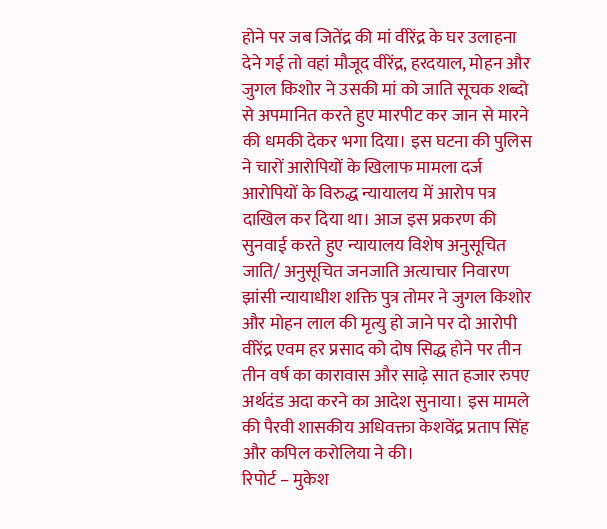होने पर जब जितेंद्र की मां वीरेंद्र के घर उलाहना देने गई तो वहां मौजूद वीरेंद्र, हरदयाल, मोहन और जुगल किशोर ने उसकी मां को जाति सूचक शब्दो से अपमानित करते हुए मारपीट कर जान से मारने की धमकी देकर भगा दिया। इस घटना की पुलिस ने चारों आरोपियों के खिलाफ मामला दर्ज आरोपियों के विरुद्ध न्यायालय में आरोप पत्र दाखिल कर दिया था। आज इस प्रकरण की सुनवाई करते हुए न्यायालय विशेष अनुसूचित जाति/ अनुसूचित जनजाति अत्याचार निवारण झांसी न्यायाधीश शक्ति पुत्र तोमर ने जुगल किशोर और मोहन लाल की मृत्यु हो जाने पर दो आरोपी वीरेंद्र एवम हर प्रसाद को दोष सिद्ध होने पर तीन तीन वर्ष का कारावास और साढ़े सात हजार रुपए अर्थदंड अदा करने का आदेश सुनाया। इस मामले की पैरवी शासकीय अधिवक्ता केशवेंद्र प्रताप सिंह और कपिल करोलिया ने की।
रिपोर्ट – मुकेश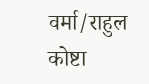वर्मा/राहुल कोष्टा